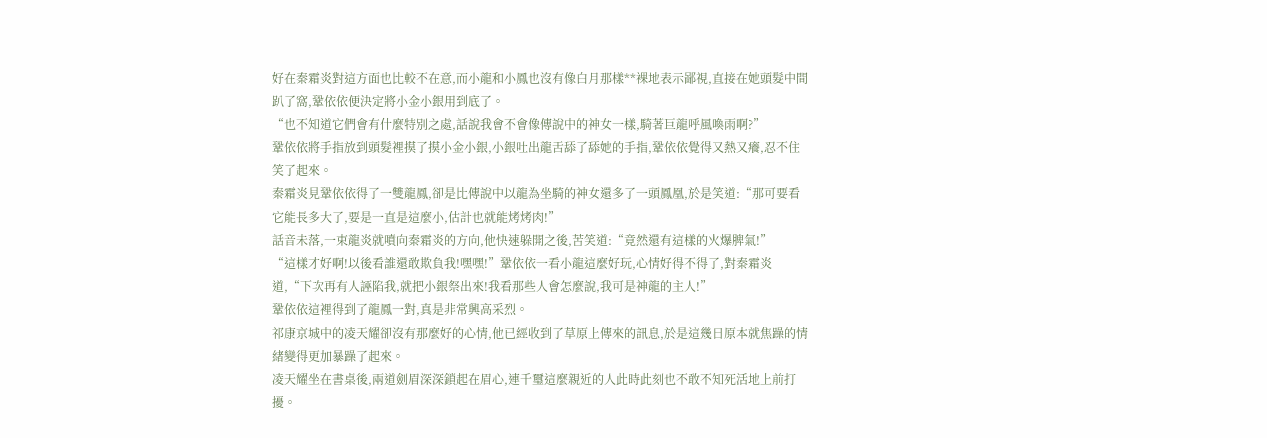好在秦霜炎對這方面也比較不在意,而小龍和小鳳也沒有像白月那樣**裸地表示鄙視,直接在她頭髮中間趴了窩,鞏依依便決定將小金小銀用到底了。
“也不知道它們會有什麼特別之處,話說我會不會像傳說中的神女一樣,騎著巨龍呼風喚雨啊?”
鞏依依將手指放到頭髮裡摸了摸小金小銀,小銀吐出龍舌舔了舔她的手指,鞏依依覺得又熱又癢,忍不住笑了起來。
秦霜炎見鞏依依得了一雙龍鳳,卻是比傳說中以龍為坐騎的神女還多了一頭鳳凰,於是笑道:“那可要看它能長多大了,要是一直是這麼小,估計也就能烤烤肉!”
話音未落,一束龍炎就噴向秦霜炎的方向,他快速躲開之後,苦笑道:“竟然還有這樣的火爆脾氣!”
“這樣才好啊!以後看誰還敢欺負我!嘿嘿!”鞏依依一看小龍這麼好玩,心情好得不得了,對秦霜炎道,“下次再有人誣陷我,就把小銀祭出來!我看那些人會怎麼說,我可是神龍的主人!”
鞏依依這裡得到了龍鳳一對,真是非常興高采烈。
祁康京城中的凌天耀卻沒有那麼好的心情,他已經收到了草原上傳來的訊息,於是這幾日原本就焦躁的情緒變得更加暴躁了起來。
凌天耀坐在書桌後,兩道劍眉深深鎖起在眉心,連千璽這麼親近的人此時此刻也不敢不知死活地上前打擾。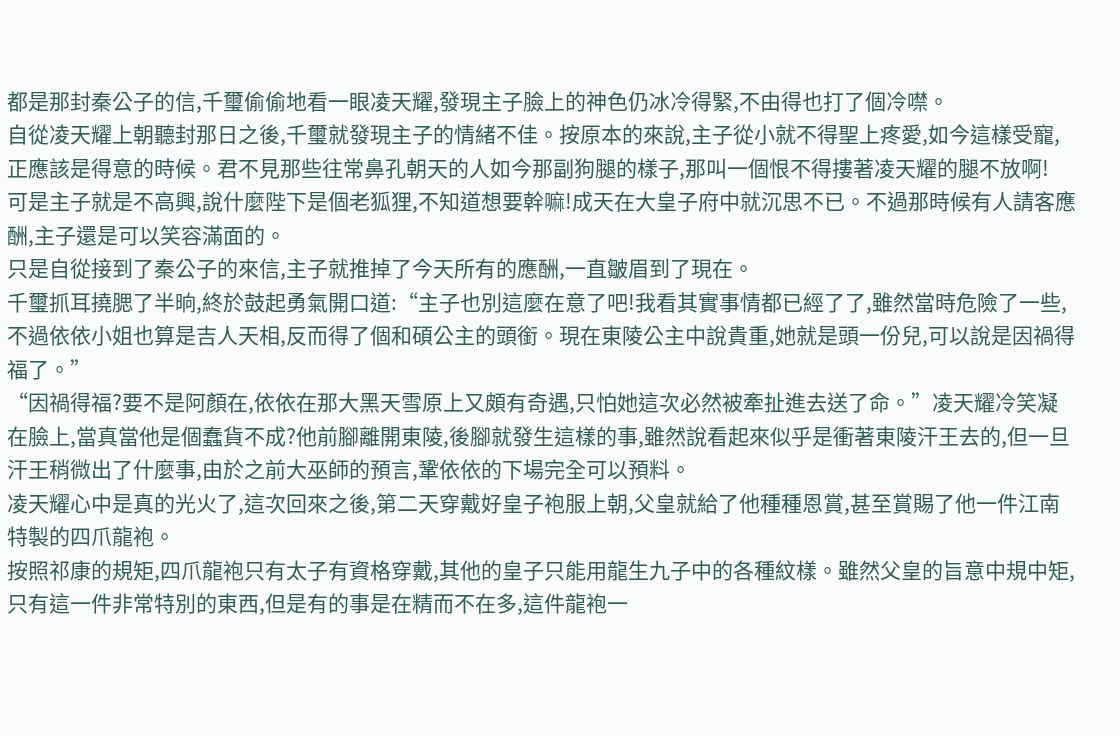都是那封秦公子的信,千璽偷偷地看一眼凌天耀,發現主子臉上的神色仍冰冷得緊,不由得也打了個冷噤。
自從凌天耀上朝聽封那日之後,千璽就發現主子的情緒不佳。按原本的來說,主子從小就不得聖上疼愛,如今這樣受寵,正應該是得意的時候。君不見那些往常鼻孔朝天的人如今那副狗腿的樣子,那叫一個恨不得摟著凌天耀的腿不放啊!
可是主子就是不高興,說什麼陛下是個老狐狸,不知道想要幹嘛!成天在大皇子府中就沉思不已。不過那時候有人請客應酬,主子還是可以笑容滿面的。
只是自從接到了秦公子的來信,主子就推掉了今天所有的應酬,一直皺眉到了現在。
千璽抓耳撓腮了半晌,終於鼓起勇氣開口道:“主子也別這麼在意了吧!我看其實事情都已經了了,雖然當時危險了一些,不過依依小姐也算是吉人天相,反而得了個和碩公主的頭銜。現在東陵公主中說貴重,她就是頭一份兒,可以說是因禍得福了。”
“因禍得福?要不是阿顏在,依依在那大黑天雪原上又頗有奇遇,只怕她這次必然被牽扯進去送了命。”凌天耀冷笑凝在臉上,當真當他是個蠢貨不成?他前腳離開東陵,後腳就發生這樣的事,雖然說看起來似乎是衝著東陵汗王去的,但一旦汗王稍微出了什麼事,由於之前大巫師的預言,鞏依依的下場完全可以預料。
凌天耀心中是真的光火了,這次回來之後,第二天穿戴好皇子袍服上朝,父皇就給了他種種恩賞,甚至賞賜了他一件江南特製的四爪龍袍。
按照祁康的規矩,四爪龍袍只有太子有資格穿戴,其他的皇子只能用龍生九子中的各種紋樣。雖然父皇的旨意中規中矩,只有這一件非常特別的東西,但是有的事是在精而不在多,這件龍袍一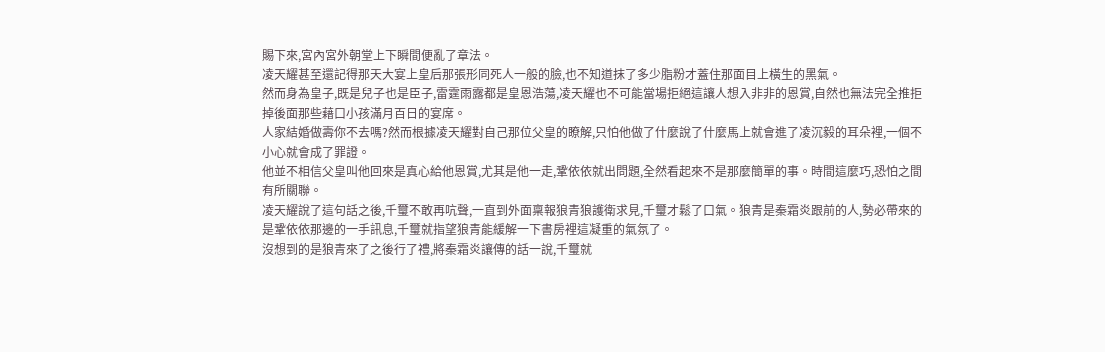賜下來,宮內宮外朝堂上下瞬間便亂了章法。
凌天耀甚至還記得那天大宴上皇后那張形同死人一般的臉,也不知道抹了多少脂粉才蓋住那面目上橫生的黑氣。
然而身為皇子,既是兒子也是臣子,雷霆雨露都是皇恩浩蕩,凌天耀也不可能當場拒絕這讓人想入非非的恩賞,自然也無法完全推拒掉後面那些藉口小孩滿月百日的宴席。
人家結婚做壽你不去嗎?然而根據凌天耀對自己那位父皇的瞭解,只怕他做了什麼說了什麼馬上就會進了凌沉毅的耳朵裡,一個不小心就會成了罪證。
他並不相信父皇叫他回來是真心給他恩賞,尤其是他一走,鞏依依就出問題,全然看起來不是那麼簡單的事。時間這麼巧,恐怕之間有所關聯。
凌天耀說了這句話之後,千璽不敢再吭聲,一直到外面稟報狼青狼護衛求見,千璽才鬆了口氣。狼青是秦霜炎跟前的人,勢必帶來的是鞏依依那邊的一手訊息,千璽就指望狼青能緩解一下書房裡這凝重的氣氛了。
沒想到的是狼青來了之後行了禮,將秦霜炎讓傳的話一說,千璽就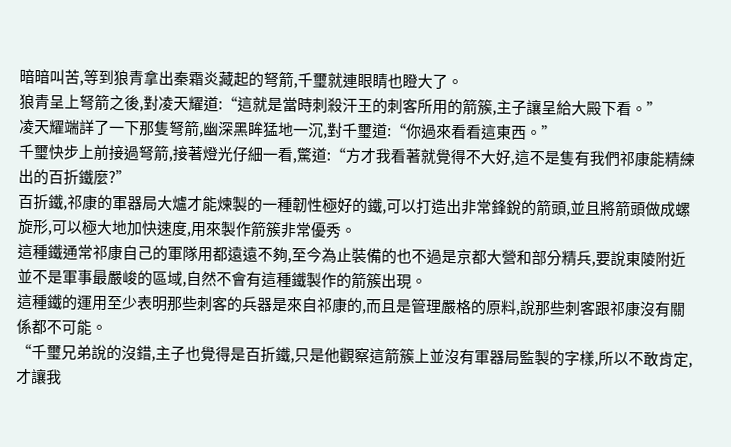暗暗叫苦,等到狼青拿出秦霜炎藏起的弩箭,千璽就連眼睛也瞪大了。
狼青呈上弩箭之後,對凌天耀道:“這就是當時刺殺汗王的刺客所用的箭簇,主子讓呈給大殿下看。”
凌天耀端詳了一下那隻弩箭,幽深黑眸猛地一沉,對千璽道:“你過來看看這東西。”
千璽快步上前接過弩箭,接著燈光仔細一看,驚道:“方才我看著就覺得不大好,這不是隻有我們祁康能精練出的百折鐵麼?”
百折鐵,祁康的軍器局大爐才能煉製的一種韌性極好的鐵,可以打造出非常鋒銳的箭頭,並且將箭頭做成螺旋形,可以極大地加快速度,用來製作箭簇非常優秀。
這種鐵通常祁康自己的軍隊用都遠遠不夠,至今為止裝備的也不過是京都大營和部分精兵,要說東陵附近並不是軍事最嚴峻的區域,自然不會有這種鐵製作的箭簇出現。
這種鐵的運用至少表明那些刺客的兵器是來自祁康的,而且是管理嚴格的原料,說那些刺客跟祁康沒有關係都不可能。
“千璽兄弟說的沒錯,主子也覺得是百折鐵,只是他觀察這箭簇上並沒有軍器局監製的字樣,所以不敢肯定,才讓我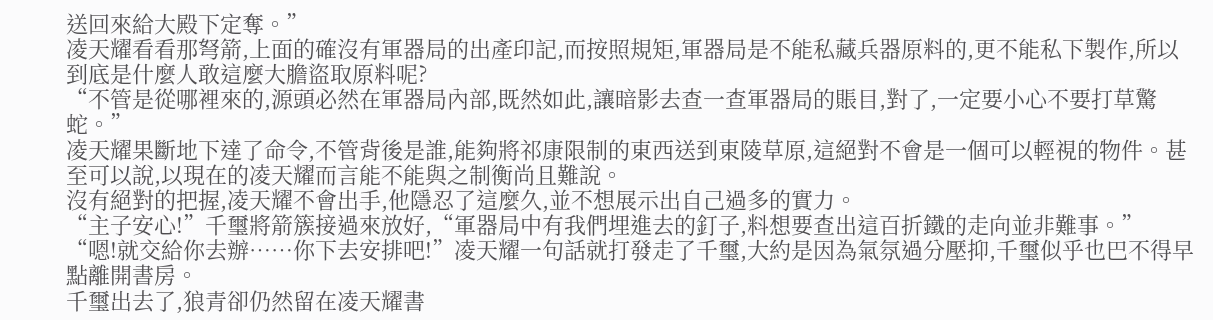送回來給大殿下定奪。”
凌天耀看看那弩箭,上面的確沒有軍器局的出產印記,而按照規矩,軍器局是不能私藏兵器原料的,更不能私下製作,所以到底是什麼人敢這麼大膽盜取原料呢?
“不管是從哪裡來的,源頭必然在軍器局內部,既然如此,讓暗影去查一查軍器局的賬目,對了,一定要小心不要打草驚蛇。”
凌天耀果斷地下達了命令,不管背後是誰,能夠將祁康限制的東西送到東陵草原,這絕對不會是一個可以輕視的物件。甚至可以說,以現在的凌天耀而言能不能與之制衡尚且難說。
沒有絕對的把握,凌天耀不會出手,他隱忍了這麼久,並不想展示出自己過多的實力。
“主子安心!”千璽將箭簇接過來放好,“軍器局中有我們埋進去的釘子,料想要查出這百折鐵的走向並非難事。”
“嗯!就交給你去辦……你下去安排吧!”凌天耀一句話就打發走了千璽,大約是因為氣氛過分壓抑,千璽似乎也巴不得早點離開書房。
千璽出去了,狼青卻仍然留在凌天耀書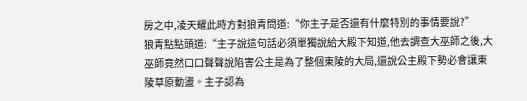房之中,凌天耀此時方對狼青問道:“你主子是否還有什麼特別的事情要說?”
狼青點點頭道:“主子說這句話必須單獨說給大殿下知道,他去調查大巫師之後,大巫師竟然口口聲聲說陷害公主是為了整個東陵的大局,還說公主殿下勢必會讓東陵草原動盪。主子認為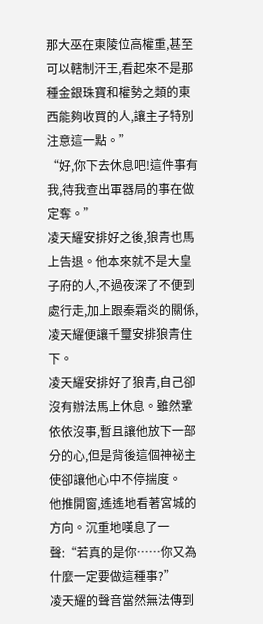那大巫在東陵位高權重,甚至可以轄制汗王,看起來不是那種金銀珠寶和權勢之類的東西能夠收買的人,讓主子特別注意這一點。”
“好,你下去休息吧!這件事有我,待我查出軍器局的事在做定奪。”
凌天耀安排好之後,狼青也馬上告退。他本來就不是大皇子府的人,不過夜深了不便到處行走,加上跟秦霜炎的關係,凌天耀便讓千璽安排狼青住下。
凌天耀安排好了狼青,自己卻沒有辦法馬上休息。雖然鞏依依沒事,暫且讓他放下一部分的心,但是背後這個神祕主使卻讓他心中不停揣度。
他推開窗,遙遙地看著宮城的方向。沉重地嘆息了一聲:“若真的是你……你又為什麼一定要做這種事?”
凌天耀的聲音當然無法傳到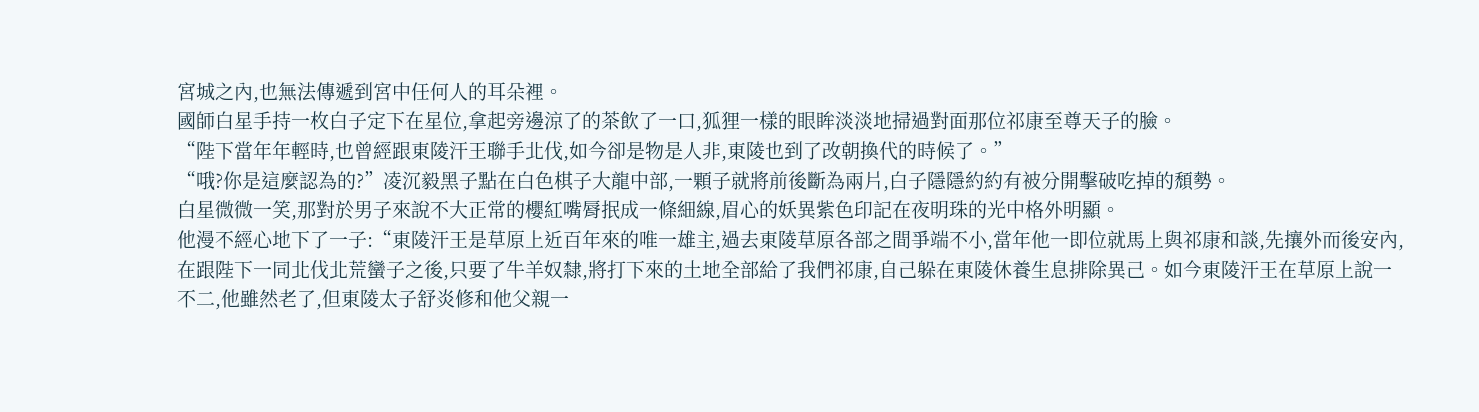宮城之內,也無法傳遞到宮中任何人的耳朵裡。
國師白星手持一枚白子定下在星位,拿起旁邊涼了的茶飲了一口,狐狸一樣的眼眸淡淡地掃過對面那位祁康至尊天子的臉。
“陛下當年年輕時,也曾經跟東陵汗王聯手北伐,如今卻是物是人非,東陵也到了改朝換代的時候了。”
“哦?你是這麼認為的?”凌沉毅黑子點在白色棋子大龍中部,一顆子就將前後斷為兩片,白子隱隱約約有被分開擊破吃掉的頹勢。
白星微微一笑,那對於男子來說不大正常的櫻紅嘴脣抿成一條細線,眉心的妖異紫色印記在夜明珠的光中格外明顯。
他漫不經心地下了一子:“東陵汗王是草原上近百年來的唯一雄主,過去東陵草原各部之間爭端不小,當年他一即位就馬上與祁康和談,先攘外而後安內,在跟陛下一同北伐北荒蠻子之後,只要了牛羊奴隸,將打下來的土地全部給了我們祁康,自己躲在東陵休養生息排除異己。如今東陵汗王在草原上說一不二,他雖然老了,但東陵太子舒炎修和他父親一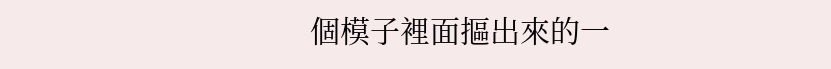個模子裡面摳出來的一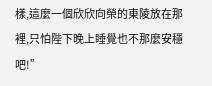樣,這麼一個欣欣向榮的東陵放在那裡,只怕陛下晚上睡覺也不那麼安穩吧!”